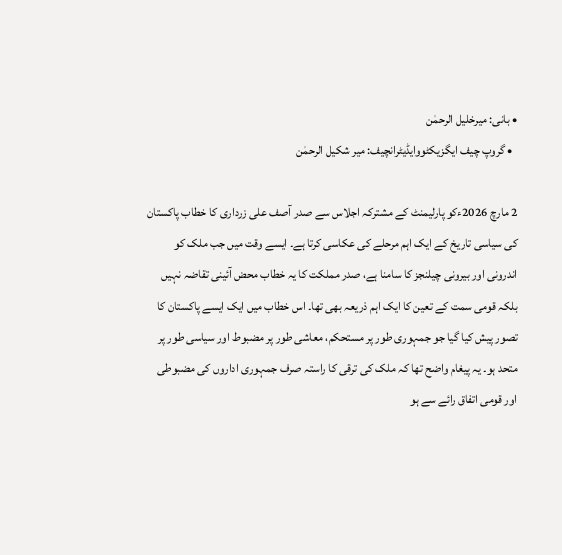• بانی: میرخلیل الرحمٰن
  • گروپ چیف ایگزیکٹووایڈیٹرانچیف: میر شکیل الرحمٰن

2 مارچ 2026ءکو پارلیمنٹ کے مشترکہ اجلاس سے صدر آصف علی زرداری کا خطاب پاکستان کی سیاسی تاریخ کے ایک اہم مرحلے کی عکاسی کرتا ہے۔ ایسے وقت میں جب ملک کو اندرونی اور بیرونی چیلنجز کا سامنا ہے، صدر مملکت کا یہ خطاب محض آئینی تقاضہ نہیں بلکہ قومی سمت کے تعین کا ایک اہم ذریعہ بھی تھا۔ اس خطاب میں ایک ایسے پاکستان کا تصور پیش کیا گیا جو جمہوری طور پر مستحکم، معاشی طور پر مضبوط اور سیاسی طور پر متحد ہو۔ یہ پیغام واضح تھا کہ ملک کی ترقی کا راستہ صرف جمہوری اداروں کی مضبوطی اور قومی اتفاق رائے سے ہو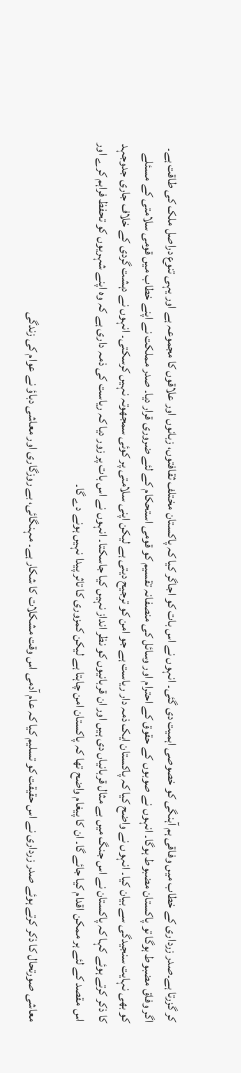کر گزرتا ہے۔صدر زرداری کے خطاب میں وفاقی ہم آہنگی کو خصوصی اہمیت دی گئی۔ انہوں نے اس بات کو اجاگر کیا کہ پاکستان مختلف ثقافتوں، زبانوں اور علاقوں کا مجموعہ ہے اور یہی تنوع دراصل ملک کی طاقت ہے۔ اگر وفاق مضبوط ہوگا تو پاکستان مضبوط ہوگا۔ انہوں نے صوبوں کے حقوق کے احترام اور وسائل کی منصفانہ تقسیم کو قومی استحکام کے لئے ضروری قرار دیا۔ صدر مملکت نے اپنے خطاب میں قومی سلامتی کے مسئلے کو بھی نہایت سنجیدگی سے بیان کیا۔ انہوں نے واضح کیا کہ پاکستان ایک ذمہ دار ریاست ہے جو امن کو ترجیح دیتی ہے لیکن اپنی سلامتی پر کوئی سمجھوتہ نہیں کرسکتی۔ انہوں نے دہشت گردی کے خلاف جاری جدوجہد کا ذکر کرتے ہوئے کہا کہ پاکستان نے اس جنگ میں بے مثال قربانیاں دی ہیں اور ان قربانیوں کو نظر انداز نہیں کیا جاسکتا۔ انہوں نے اس بات پر زور دیا کہ ریاست کی ذمہ داری ہے کہ وہ اپنے شہریوں کو تحفظ فراہم کرے اور اس مقصد کے لئے ہر ممکن اقدام کیا جائے گا۔ ان کا پیغام واضح تھا کہ پاکستان امن چاہتا ہے لیکن کمزوری کا تاثر پیدا نہیں ہونے دے گا۔

معاشی صورتحال کا ذکر کرتے ہوئے صدر زرداری نے اس حقیقت کو تسلیم کیا کہ عام آدمی اس وقت مشکلات کا شکار ہے۔ مہنگائی، بے روزگاری اور معاشی دباؤ نے عوام کی زندگی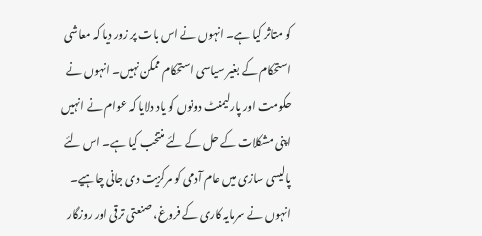کو متاثر کیا ہے۔ انہوں نے اس بات پر زور دیا کہ معاشی استحکام کے بغیر سیاسی استحکام ممکن نہیں۔ انہوں نے حکومت اور پارلیمنٹ دونوں کو یاد دلایا کہ عوام نے انہیں اپنی مشکلات کے حل کے لئے منتخب کیا ہے۔ اس لئے پالیسی سازی میں عام آدمی کو مرکزیت دی جانی چاہیے۔ انہوں نے سرمایہ کاری کے فروغ، صنعتی ترقی اور روزگار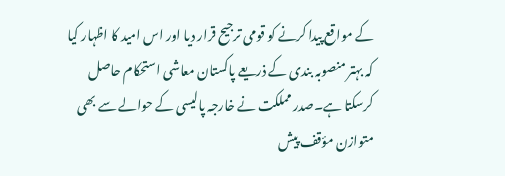کے مواقع پیدا کرنے کو قومی ترجیح قرار دیا اور اس امید کا اظہار کیا کہ بہتر منصوبہ بندی کے ذریعے پاکستان معاشی استحکام حاصل کرسکتا ہے۔صدر مملکت نے خارجہ پالیسی کے حوالے سے بھی متوازن مؤقف پیش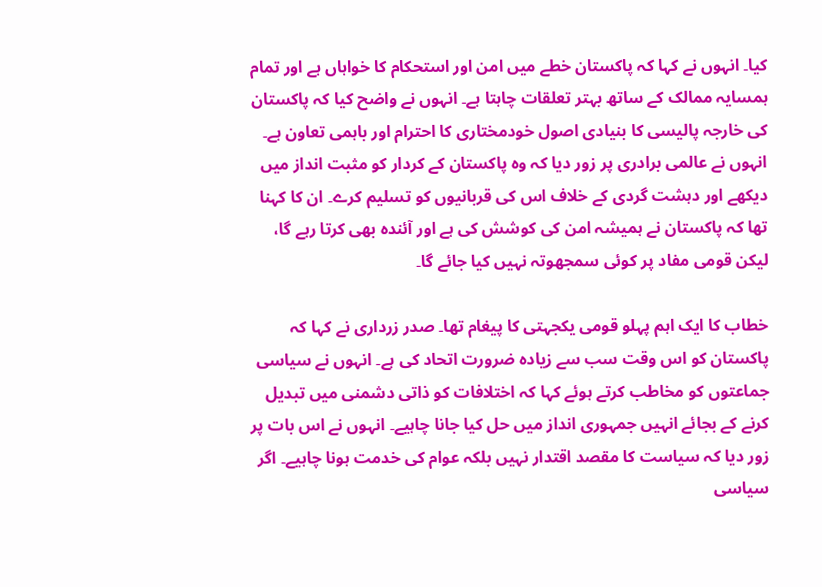کیا۔ انہوں نے کہا کہ پاکستان خطے میں امن اور استحکام کا خواہاں ہے اور تمام ہمسایہ ممالک کے ساتھ بہتر تعلقات چاہتا ہے۔ انہوں نے واضح کیا کہ پاکستان کی خارجہ پالیسی کا بنیادی اصول خودمختاری کا احترام اور باہمی تعاون ہے۔ انہوں نے عالمی برادری پر زور دیا کہ وہ پاکستان کے کردار کو مثبت انداز میں دیکھے اور دہشت گردی کے خلاف اس کی قربانیوں کو تسلیم کرے۔ ان کا کہنا تھا کہ پاکستان نے ہمیشہ امن کی کوشش کی ہے اور آئندہ بھی کرتا رہے گا، لیکن قومی مفاد پر کوئی سمجھوتہ نہیں کیا جائے گا۔

خطاب کا ایک اہم پہلو قومی یکجہتی کا پیغام تھا۔ صدر زرداری نے کہا کہ پاکستان کو اس وقت سب سے زیادہ ضرورت اتحاد کی ہے۔ انہوں نے سیاسی جماعتوں کو مخاطب کرتے ہوئے کہا کہ اختلافات کو ذاتی دشمنی میں تبدیل کرنے کے بجائے انہیں جمہوری انداز میں حل کیا جانا چاہیے۔ انہوں نے اس بات پر زور دیا کہ سیاست کا مقصد اقتدار نہیں بلکہ عوام کی خدمت ہونا چاہیے۔ اگر سیاسی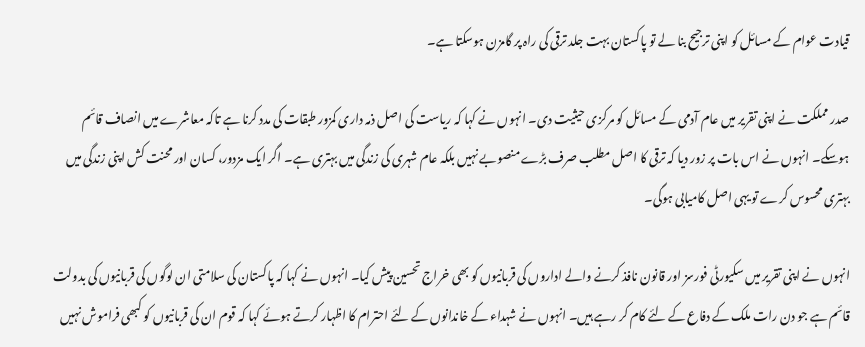قیادت عوام کے مسائل کو اپنی ترجیح بنا لے تو پاکستان بہت جلد ترقی کی راہ پر گامزن ہوسکتا ہے۔

صدر مملکت نے اپنی تقریر میں عام آدمی کے مسائل کو مرکزی حیثیت دی۔ انہوں نے کہا کہ ریاست کی اصل ذمہ داری کمزور طبقات کی مدد کرنا ہے تاکہ معاشرے میں انصاف قائم ہوسکے۔ انہوں نے اس بات پر زور دیا کہ ترقی کا اصل مطلب صرف بڑے منصوبے نہیں بلکہ عام شہری کی زندگی میں بہتری ہے۔ اگر ایک مزدور، کسان اور محنت کش اپنی زندگی میں بہتری محسوس کرے تو یہی اصل کامیابی ہوگی۔

انہوں نے اپنی تقریر میں سکیورٹی فورسز اور قانون نافذ کرنے والے اداروں کی قربانیوں کو بھی خراج تحسین پیش کیا۔ انہوں نے کہا کہ پاکستان کی سلامتی ان لوگوں کی قربانیوں کی بدولت قائم ہے جو دن رات ملک کے دفاع کے لئے کام کر رہے ہیں۔ انہوں نے شہداء کے خاندانوں کے لئے احترام کا اظہار کرتے ہوئے کہا کہ قوم ان کی قربانیوں کو کبھی فراموش نہیں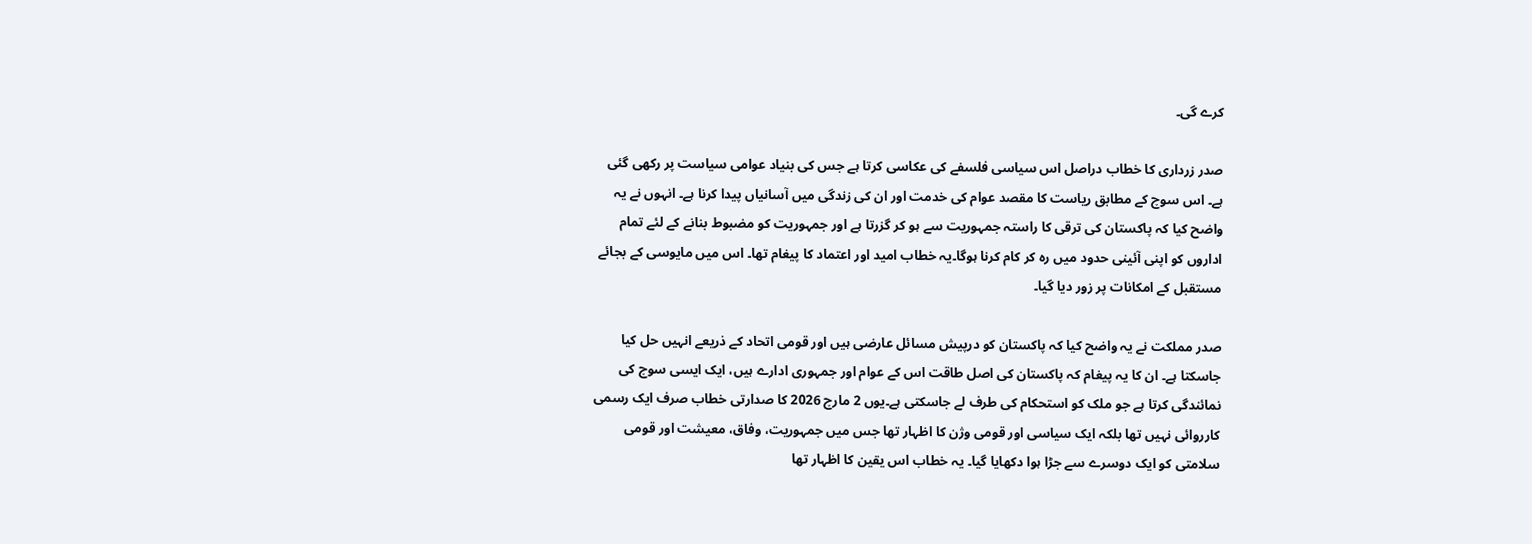کرے گی۔

صدر زرداری کا خطاب دراصل اس سیاسی فلسفے کی عکاسی کرتا ہے جس کی بنیاد عوامی سیاست پر رکھی گئی ہے۔ اس سوچ کے مطابق ریاست کا مقصد عوام کی خدمت اور ان کی زندگی میں آسانیاں پیدا کرنا ہے۔ انہوں نے یہ واضح کیا کہ پاکستان کی ترقی کا راستہ جمہوریت سے ہو کر گزرتا ہے اور جمہوریت کو مضبوط بنانے کے لئے تمام اداروں کو اپنی آئینی حدود میں رہ کر کام کرنا ہوگا۔یہ خطاب امید اور اعتماد کا پیغام تھا۔ اس میں مایوسی کے بجائے مستقبل کے امکانات پر زور دیا گیا۔

صدر مملکت نے یہ واضح کیا کہ پاکستان کو درپیش مسائل عارضی ہیں اور قومی اتحاد کے ذریعے انہیں حل کیا جاسکتا ہے۔ ان کا یہ پیغام کہ پاکستان کی اصل طاقت اس کے عوام اور جمہوری ادارے ہیں، ایک ایسی سوچ کی نمائندگی کرتا ہے جو ملک کو استحکام کی طرف لے جاسکتی ہے۔یوں 2 مارچ 2026 کا صدارتی خطاب صرف ایک رسمی کارروائی نہیں تھا بلکہ ایک سیاسی اور قومی وژن کا اظہار تھا جس میں جمہوریت، وفاق، معیشت اور قومی سلامتی کو ایک دوسرے سے جڑا ہوا دکھایا گیا۔ یہ خطاب اس یقین کا اظہار تھا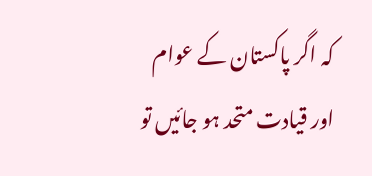کہ اگر پاکستان کے عوام اور قیادت متحد ہو جائیں تو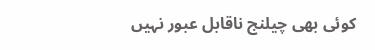کوئی بھی چیلنج ناقابل عبور نہیں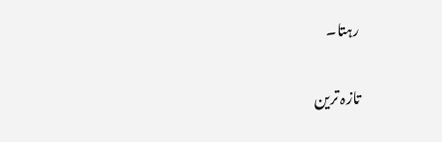رہتا۔

تازہ ترین